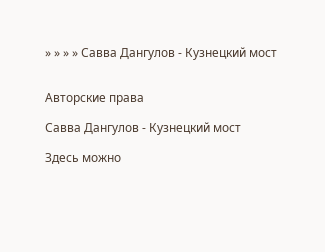» » » » Савва Дангулов - Кузнецкий мост


Авторские права

Савва Дангулов - Кузнецкий мост

Здесь можно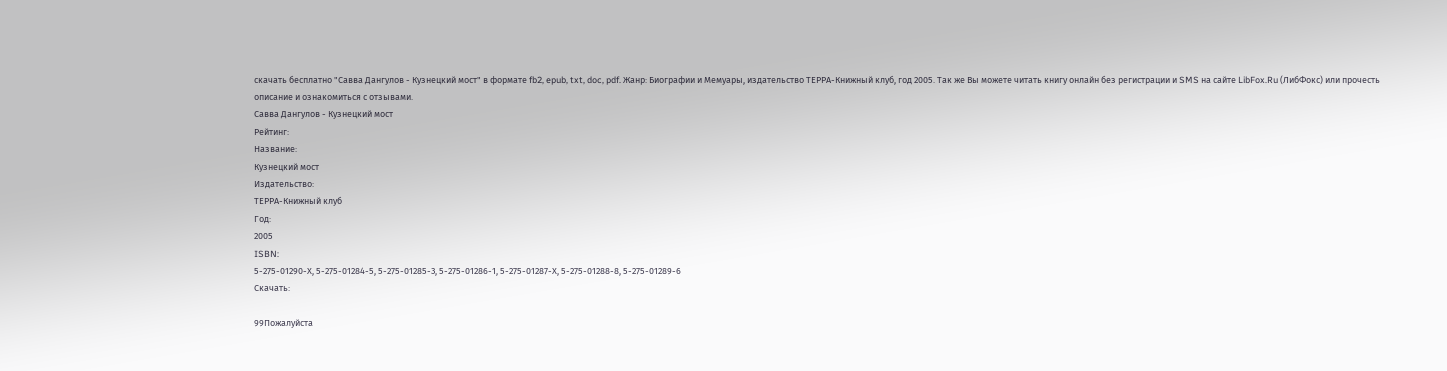скачать бесплатно "Савва Дангулов - Кузнецкий мост" в формате fb2, epub, txt, doc, pdf. Жанр: Биографии и Мемуары, издательство ТЕРРА-Книжный клуб, год 2005. Так же Вы можете читать книгу онлайн без регистрации и SMS на сайте LibFox.Ru (ЛибФокс) или прочесть описание и ознакомиться с отзывами.
Савва Дангулов - Кузнецкий мост
Рейтинг:
Название:
Кузнецкий мост
Издательство:
ТЕРРА-Книжный клуб
Год:
2005
ISBN:
5-275-01290-Х, 5-275-01284-5, 5-275-01285-3, 5-275-01286-1, 5-275-01287-Х, 5-275-01288-8, 5-275-01289-6
Скачать:

99Пожалуйста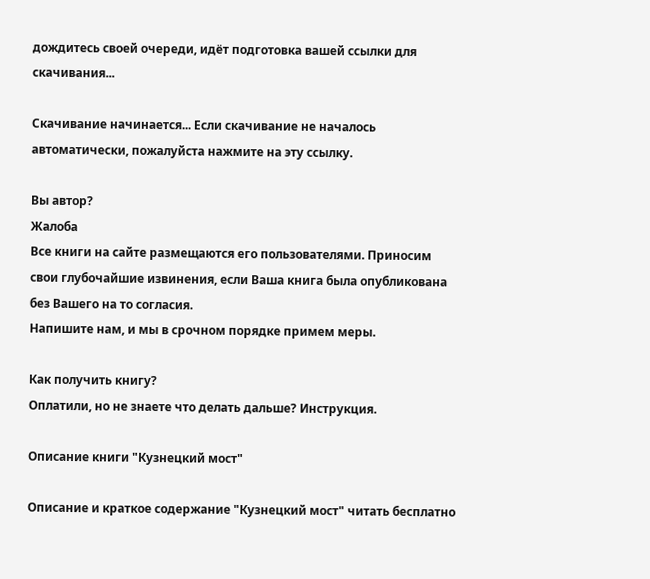дождитесь своей очереди, идёт подготовка вашей ссылки для скачивания...

Скачивание начинается... Если скачивание не началось автоматически, пожалуйста нажмите на эту ссылку.

Вы автор?
Жалоба
Все книги на сайте размещаются его пользователями. Приносим свои глубочайшие извинения, если Ваша книга была опубликована без Вашего на то согласия.
Напишите нам, и мы в срочном порядке примем меры.

Как получить книгу?
Оплатили, но не знаете что делать дальше? Инструкция.

Описание книги "Кузнецкий мост"

Описание и краткое содержание "Кузнецкий мост" читать бесплатно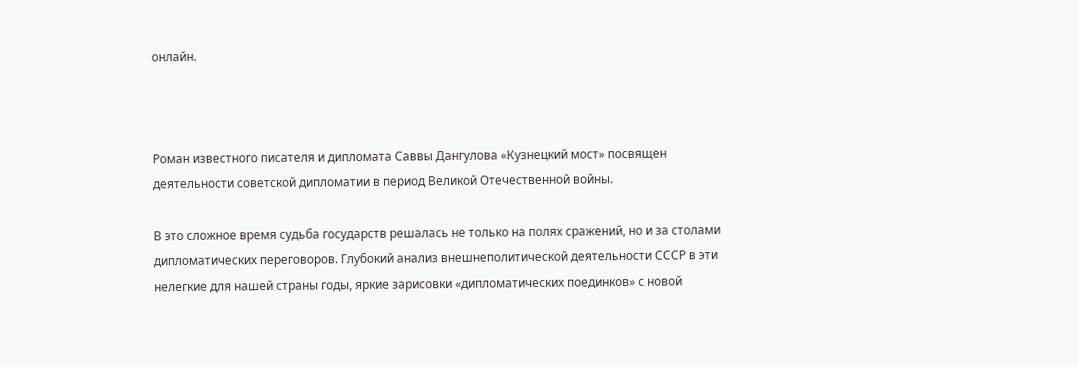онлайн.



Роман известного писателя и дипломата Саввы Дангулова «Кузнецкий мост» посвящен деятельности советской дипломатии в период Великой Отечественной войны.

В это сложное время судьба государств решалась не только на полях сражений, но и за столами дипломатических переговоров. Глубокий анализ внешнеполитической деятельности СССР в эти нелегкие для нашей страны годы, яркие зарисовки «дипломатических поединков» с новой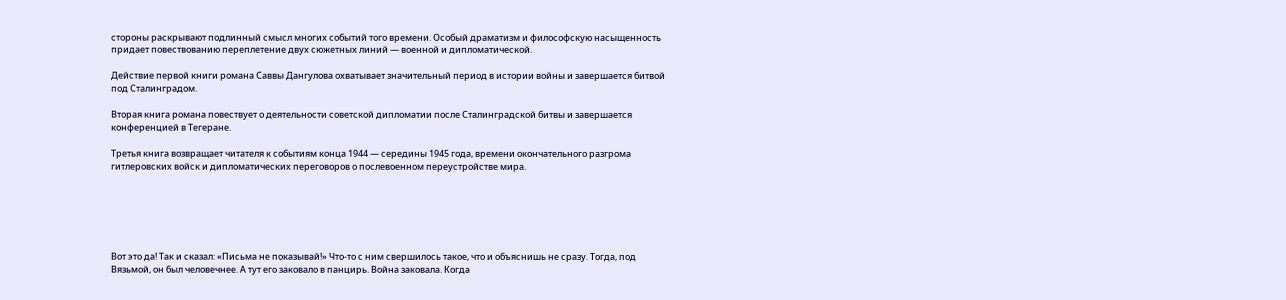стороны раскрывают подлинный смысл многих событий того времени. Особый драматизм и философскую насыщенность придает повествованию переплетение двух сюжетных линий — военной и дипломатической.

Действие первой книги романа Саввы Дангулова охватывает значительный период в истории войны и завершается битвой под Сталинградом.

Вторая книга романа повествует о деятельности советской дипломатии после Сталинградской битвы и завершается конференцией в Тегеране.

Третья книга возвращает читателя к событиям конца 1944 — середины 1945 года, времени окончательного разгрома гитлеровских войск и дипломатических переговоров о послевоенном переустройстве мира.






Вот это да! Так и сказал: «Письма не показывай!» Что-то с ним свершилось такое, что и объяснишь не сразу. Тогда, под Вязьмой, он был человечнее. А тут его заковало в панцирь. Война заковала. Когда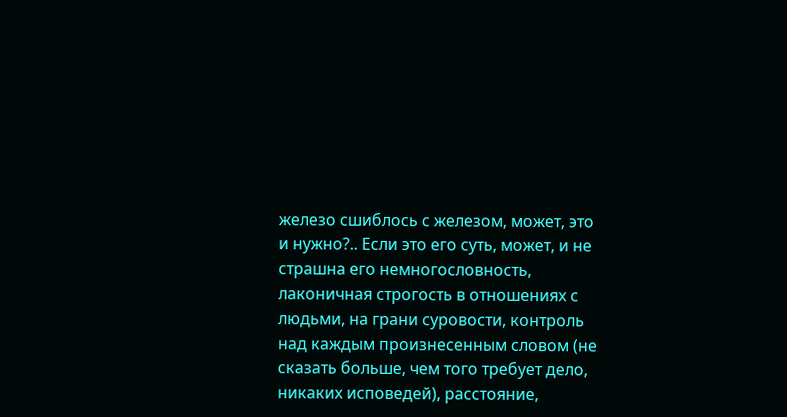железо сшиблось с железом, может, это и нужно?.. Если это его суть, может, и не страшна его немногословность, лаконичная строгость в отношениях с людьми, на грани суровости, контроль над каждым произнесенным словом (не сказать больше, чем того требует дело, никаких исповедей), расстояние,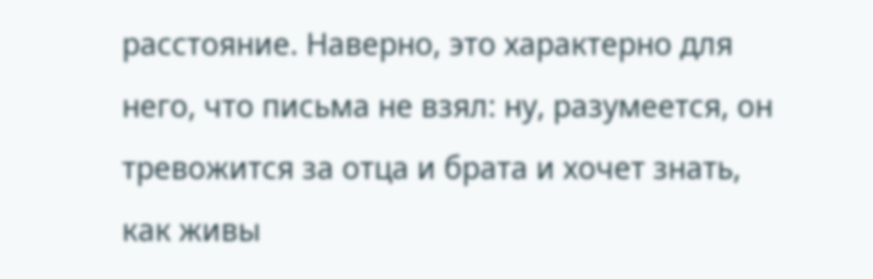расстояние. Наверно, это характерно для него, что письма не взял: ну, разумеется, он тревожится за отца и брата и хочет знать, как живы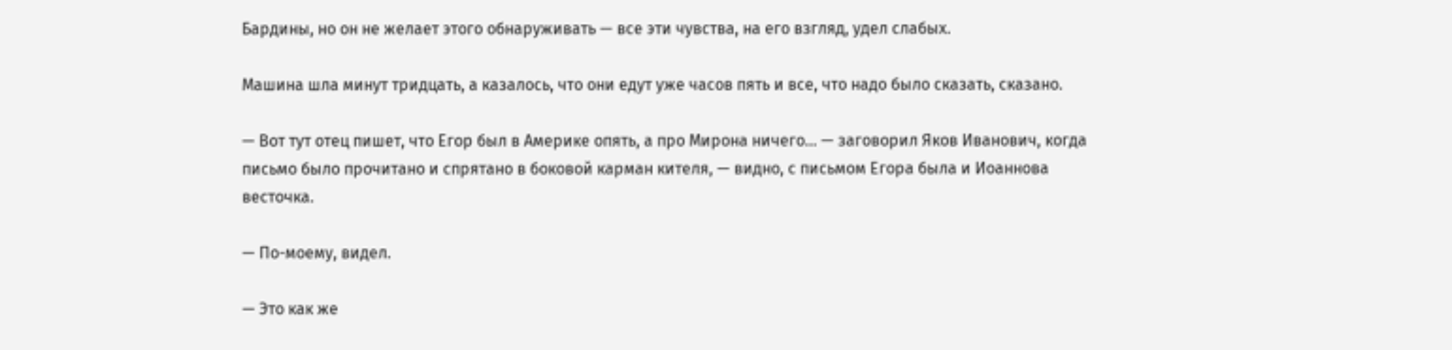Бардины, но он не желает этого обнаруживать — все эти чувства, на его взгляд, удел слабых.

Машина шла минут тридцать, а казалось, что они едут уже часов пять и все, что надо было сказать, сказано.

— Вот тут отец пишет, что Егор был в Америке опять, а про Мирона ничего… — заговорил Яков Иванович, когда письмо было прочитано и спрятано в боковой карман кителя, — видно, с письмом Егора была и Иоаннова весточка.

— По-моему, видел.

— Это как же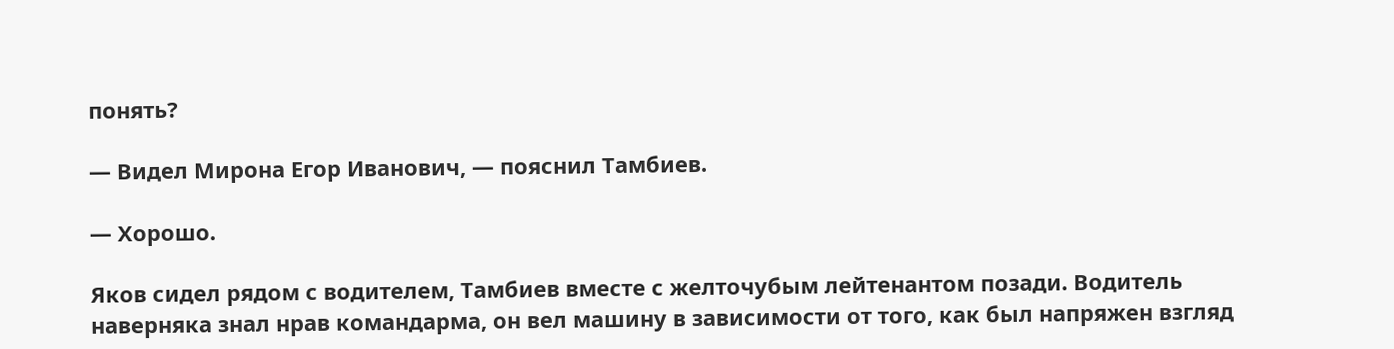понять?

— Видел Мирона Егор Иванович, — пояснил Тамбиев.

— Хорошо.

Яков сидел рядом с водителем, Тамбиев вместе с желточубым лейтенантом позади. Водитель наверняка знал нрав командарма, он вел машину в зависимости от того, как был напряжен взгляд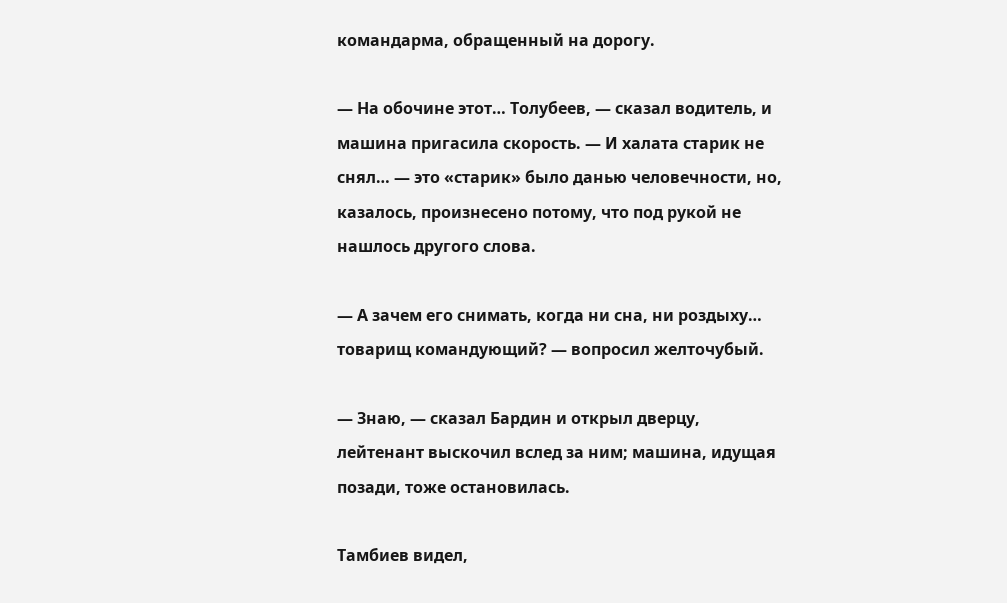командарма, обращенный на дорогу.

— На обочине этот… Толубеев, — сказал водитель, и машина пригасила скорость. — И халата старик не снял… — это «старик» было данью человечности, но, казалось, произнесено потому, что под рукой не нашлось другого слова.

— А зачем его снимать, когда ни сна, ни роздыху… товарищ командующий? — вопросил желточубый.

— Знаю, — сказал Бардин и открыл дверцу, лейтенант выскочил вслед за ним; машина, идущая позади, тоже остановилась.

Тамбиев видел,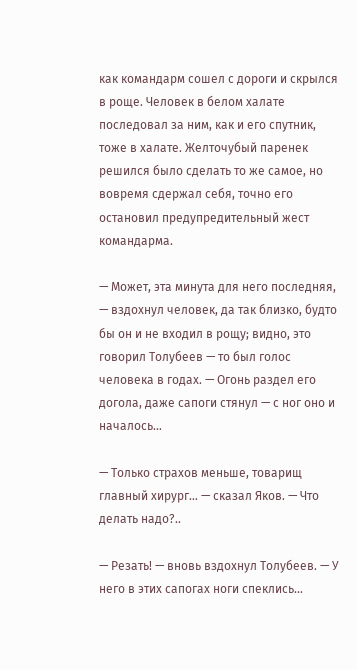как командарм сошел с дороги и скрылся в роще. Человек в белом халате последовал за ним, как и его спутник, тоже в халате. Желточубый паренек решился было сделать то же самое, но вовремя сдержал себя, точно его остановил предупредительный жест командарма.

— Может, эта минута для него последняя, — вздохнул человек, да так близко, будто бы он и не входил в рощу; видно, это говорил Толубеев — то был голос человека в годах. — Огонь раздел его догола, даже сапоги стянул — с ног оно и началось…

— Только страхов меньше, товарищ главный хирург… — сказал Яков. — Что делать надо?..

— Резать! — вновь вздохнул Толубеев. — У него в этих сапогах ноги спеклись…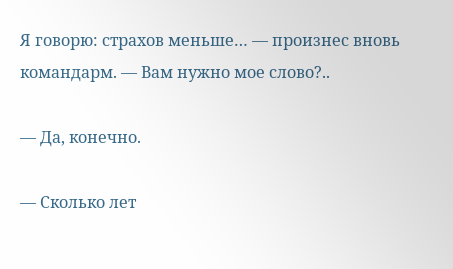Я говорю: страхов меньше… — произнес вновь командарм. — Вам нужно мое слово?..

— Да, конечно.

— Сколько лет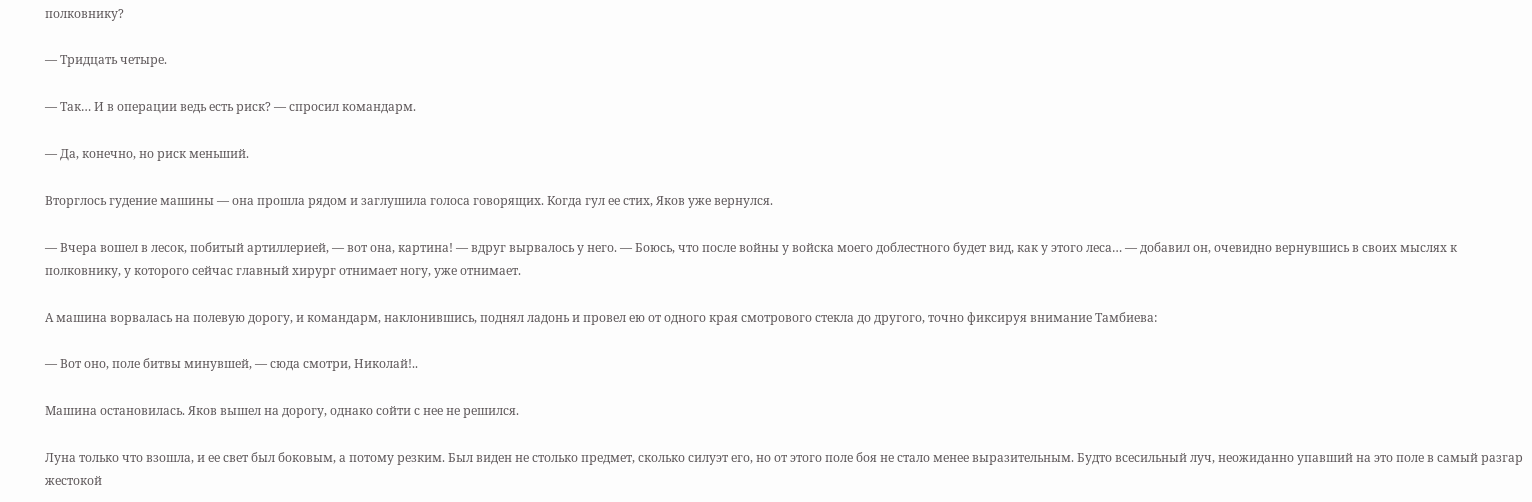полковнику?

— Тридцать четыре.

— Так… И в операции ведь есть риск? — спросил командарм.

— Да, конечно, но риск меньший.

Вторглось гудение машины — она прошла рядом и заглушила голоса говорящих. Когда гул ее стих, Яков уже вернулся.

— Вчера вошел в лесок, побитый артиллерией, — вот она, картина! — вдруг вырвалось у него. — Боюсь, что после войны у войска моего доблестного будет вид, как у этого леса… — добавил он, очевидно вернувшись в своих мыслях к полковнику, у которого сейчас главный хирург отнимает ногу, уже отнимает.

А машина ворвалась на полевую дорогу, и командарм, наклонившись, поднял ладонь и провел ею от одного края смотрового стекла до другого, точно фиксируя внимание Тамбиева:

— Вот оно, поле битвы минувшей, — сюда смотри, Николай!..

Машина остановилась. Яков вышел на дорогу, однако сойти с нее не решился.

Луна только что взошла, и ее свет был боковым, а потому резким. Был виден не столько предмет, сколько силуэт его, но от этого поле боя не стало менее выразительным. Будто всесильный луч, неожиданно упавший на это поле в самый разгар жестокой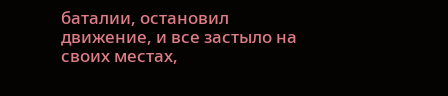баталии, остановил движение, и все застыло на своих местах,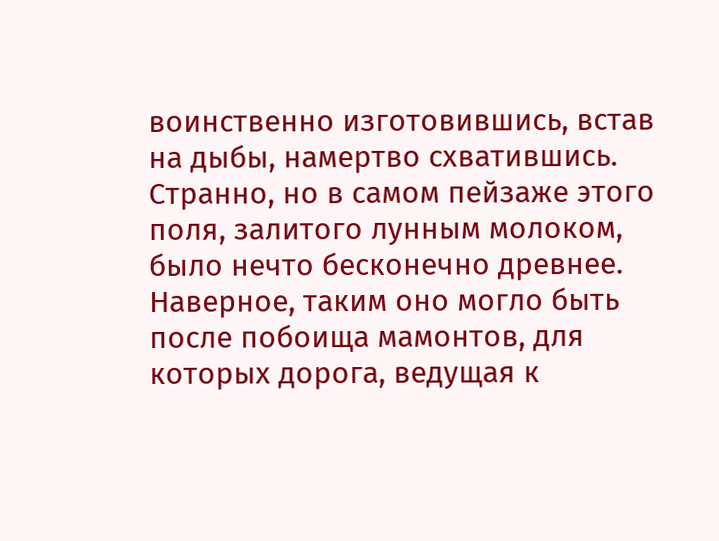воинственно изготовившись, встав на дыбы, намертво схватившись. Странно, но в самом пейзаже этого поля, залитого лунным молоком, было нечто бесконечно древнее. Наверное, таким оно могло быть после побоища мамонтов, для которых дорога, ведущая к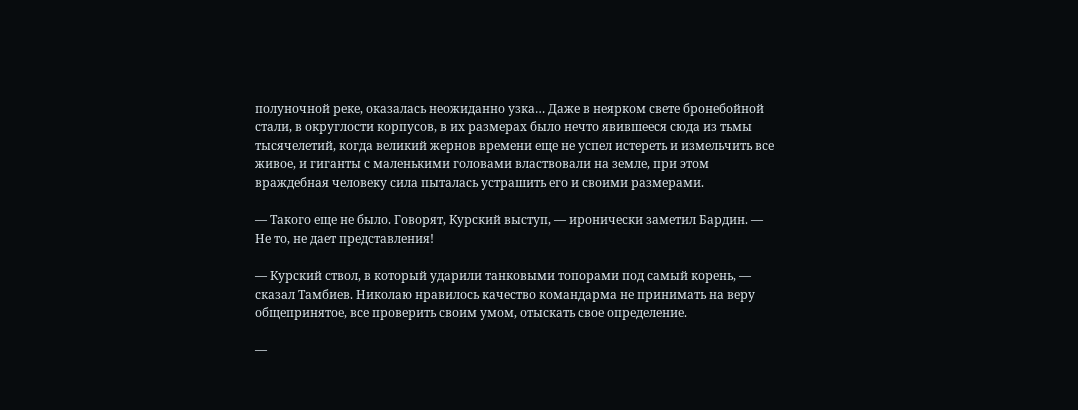полуночной реке, оказалась неожиданно узка… Даже в неярком свете бронебойной стали, в округлости корпусов, в их размерах было нечто явившееся сюда из тьмы тысячелетий, когда великий жернов времени еще не успел истереть и измельчить все живое, и гиганты с маленькими головами властвовали на земле, при этом враждебная человеку сила пыталась устрашить его и своими размерами.

— Такого еще не было. Говорят, Курский выступ, — иронически заметил Бардин. — Не то, не дает представления!

— Курский ствол, в который ударили танковыми топорами под самый корень, — сказал Тамбиев. Николаю нравилось качество командарма не принимать на веру общепринятое, все проверить своим умом, отыскать свое определение.

—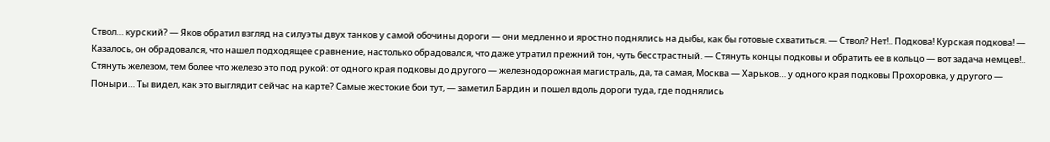Ствол… курский? — Яков обратил взгляд на силуэты двух танков у самой обочины дороги — они медленно и яростно поднялись на дыбы, как бы готовые схватиться. — Ствол? Нет!.. Подкова! Курская подкова! — Казалось, он обрадовался, что нашел подходящее сравнение, настолько обрадовался, что даже утратил прежний тон, чуть бесстрастный. — Стянуть концы подковы и обратить ее в кольцо — вот задача немцев!.. Стянуть железом, тем более что железо это под рукой: от одного края подковы до другого — железнодорожная магистраль, да, та самая, Москва — Харьков… у одного края подковы Прохоровка, у другого — Поныри… Ты видел, как это выглядит сейчас на карте? Самые жестокие бои тут, — заметил Бардин и пошел вдоль дороги туда, где поднялись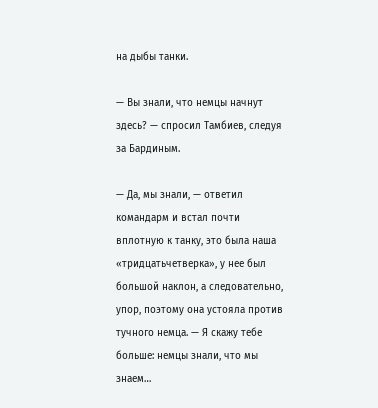на дыбы танки.

— Вы знали, что немцы начнут здесь? — спросил Тамбиев, следуя за Бардиным.

— Да, мы знали, — ответил командарм и встал почти вплотную к танку, это была наша «тридцатьчетверка», у нее был большой наклон, а следовательно, упор, поэтому она устояла против тучного немца. — Я скажу тебе больше: немцы знали, что мы знаем…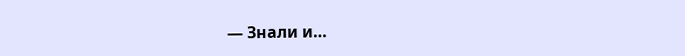— Знали и…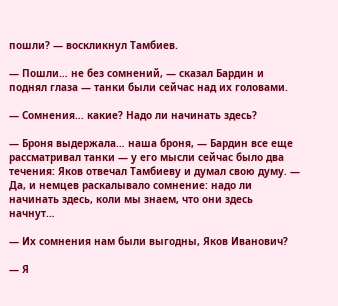пошли? — воскликнул Тамбиев.

— Пошли… не без сомнений, — сказал Бардин и поднял глаза — танки были сейчас над их головами.

— Сомнения… какие? Надо ли начинать здесь?

— Броня выдержала… наша броня, — Бардин все еще рассматривал танки — у его мысли сейчас было два течения: Яков отвечал Тамбиеву и думал свою думу. — Да, и немцев раскалывало сомнение: надо ли начинать здесь, коли мы знаем, что они здесь начнут…

— Их сомнения нам были выгодны, Яков Иванович?

— Я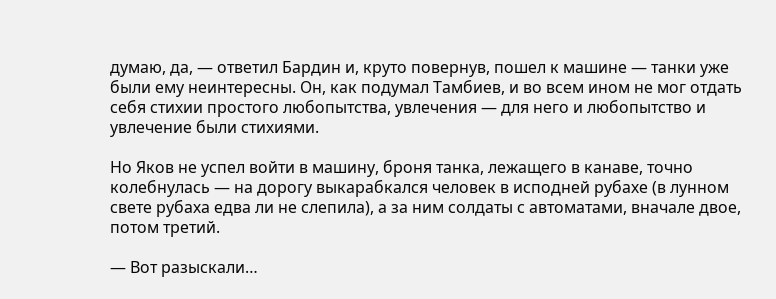думаю, да, — ответил Бардин и, круто повернув, пошел к машине — танки уже были ему неинтересны. Он, как подумал Тамбиев, и во всем ином не мог отдать себя стихии простого любопытства, увлечения — для него и любопытство и увлечение были стихиями.

Но Яков не успел войти в машину, броня танка, лежащего в канаве, точно колебнулась — на дорогу выкарабкался человек в исподней рубахе (в лунном свете рубаха едва ли не слепила), а за ним солдаты с автоматами, вначале двое, потом третий.

— Вот разыскали…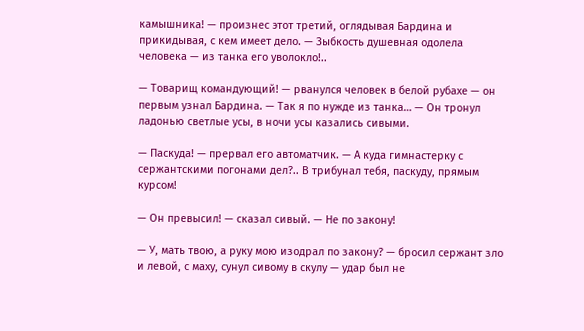камышника! — произнес этот третий, оглядывая Бардина и прикидывая, с кем имеет дело. — Зыбкость душевная одолела человека — из танка его уволокло!..

— Товарищ командующий! — рванулся человек в белой рубахе — он первым узнал Бардина. — Так я по нужде из танка… — Он тронул ладонью светлые усы, в ночи усы казались сивыми.

— Паскуда! — прервал его автоматчик. — А куда гимнастерку с сержантскими погонами дел?.. В трибунал тебя, паскуду, прямым курсом!

— Он превысил! — сказал сивый. — Не по закону!

— У, мать твою, а руку мою изодрал по закону? — бросил сержант зло и левой, с маху, сунул сивому в скулу — удар был не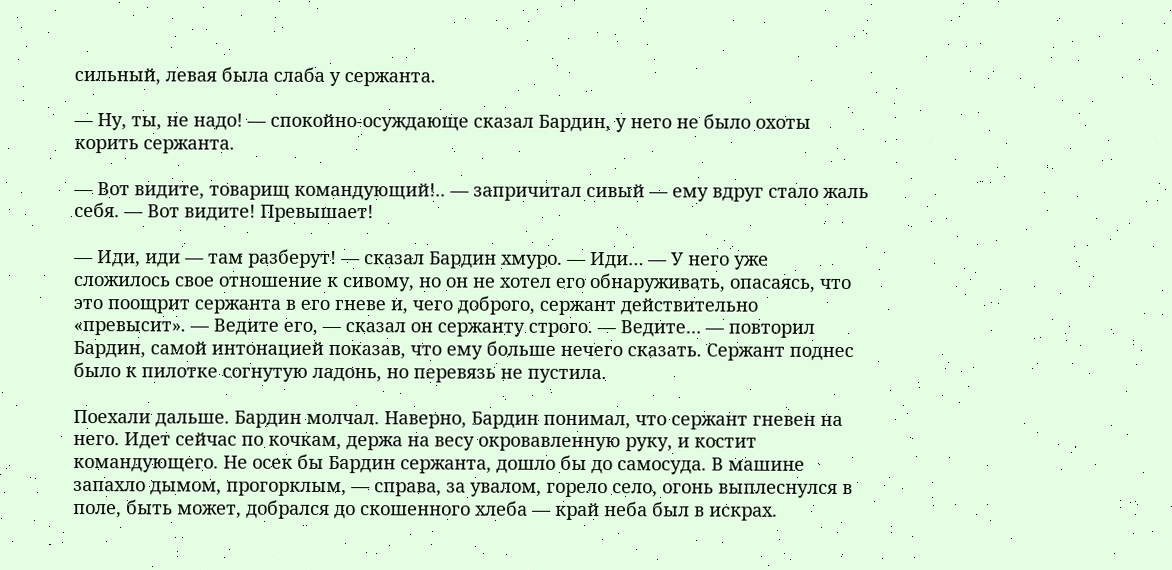сильный, левая была слаба у сержанта.

— Ну, ты, не надо! — спокойно-осуждающе сказал Бардин, у него не было охоты корить сержанта.

— Вот видите, товарищ командующий!.. — запричитал сивый — ему вдруг стало жаль себя. — Вот видите! Превышает!

— Иди, иди — там разберут! — сказал Бардин хмуро. — Иди… — У него уже сложилось свое отношение к сивому, но он не хотел его обнаруживать, опасаясь, что это поощрит сержанта в его гневе и, чего доброго, сержант действительно «превысит». — Ведите его, — сказал он сержанту строго. — Ведите… — повторил Бардин, самой интонацией показав, что ему больше нечего сказать. Сержант поднес было к пилотке согнутую ладонь, но перевязь не пустила.

Поехали дальше. Бардин молчал. Наверно, Бардин понимал, что сержант гневен на него. Идет сейчас по кочкам, держа на весу окровавленную руку, и костит командующего. Не осек бы Бардин сержанта, дошло бы до самосуда. В машине запахло дымом, прогорклым, — справа, за увалом, горело село, огонь выплеснулся в поле, быть может, добрался до скошенного хлеба — край неба был в искрах.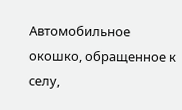Автомобильное окошко, обращенное к селу,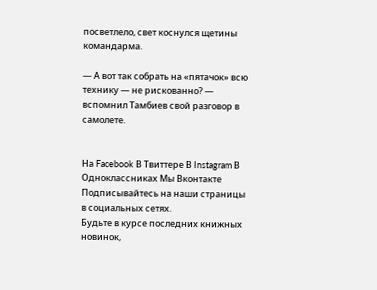посветлело, свет коснулся щетины командарма.

— А вот так собрать на «пятачок» всю технику — не рискованно? — вспомнил Тамбиев свой разговор в самолете.


На Facebook В Твиттере В Instagram В Одноклассниках Мы Вконтакте
Подписывайтесь на наши страницы в социальных сетях.
Будьте в курсе последних книжных новинок,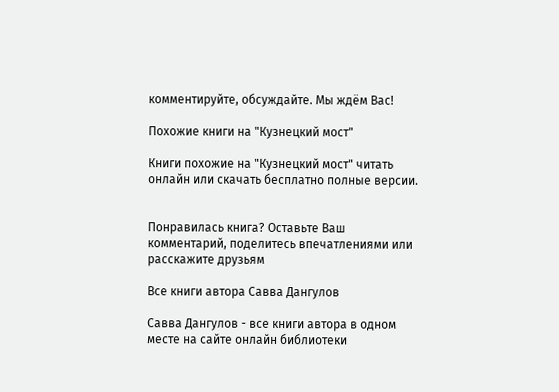комментируйте, обсуждайте. Мы ждём Вас!

Похожие книги на "Кузнецкий мост"

Книги похожие на "Кузнецкий мост" читать онлайн или скачать бесплатно полные версии.


Понравилась книга? Оставьте Ваш комментарий, поделитесь впечатлениями или расскажите друзьям

Все книги автора Савва Дангулов

Савва Дангулов - все книги автора в одном месте на сайте онлайн библиотеки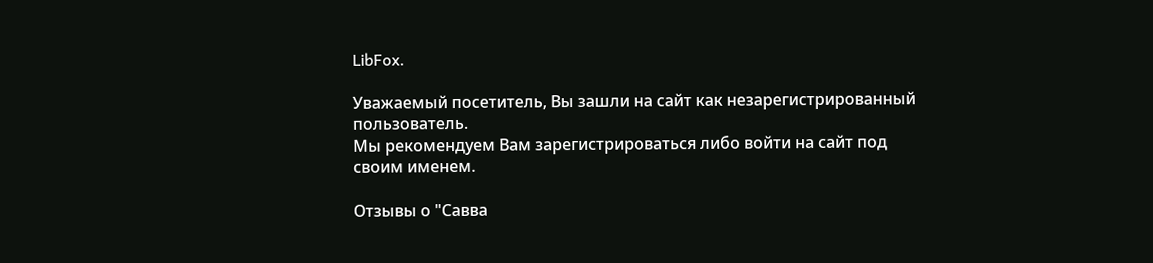LibFox.

Уважаемый посетитель, Вы зашли на сайт как незарегистрированный пользователь.
Мы рекомендуем Вам зарегистрироваться либо войти на сайт под своим именем.

Отзывы о "Савва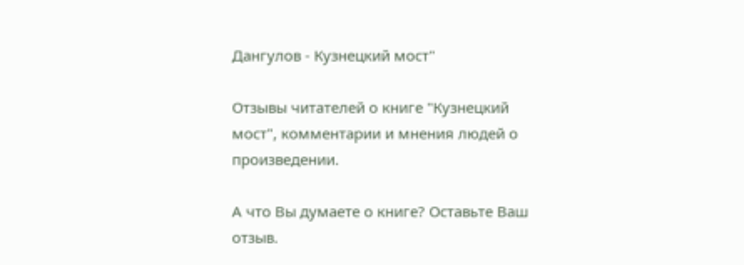Дангулов - Кузнецкий мост"

Отзывы читателей о книге "Кузнецкий мост", комментарии и мнения людей о произведении.

А что Вы думаете о книге? Оставьте Ваш отзыв.